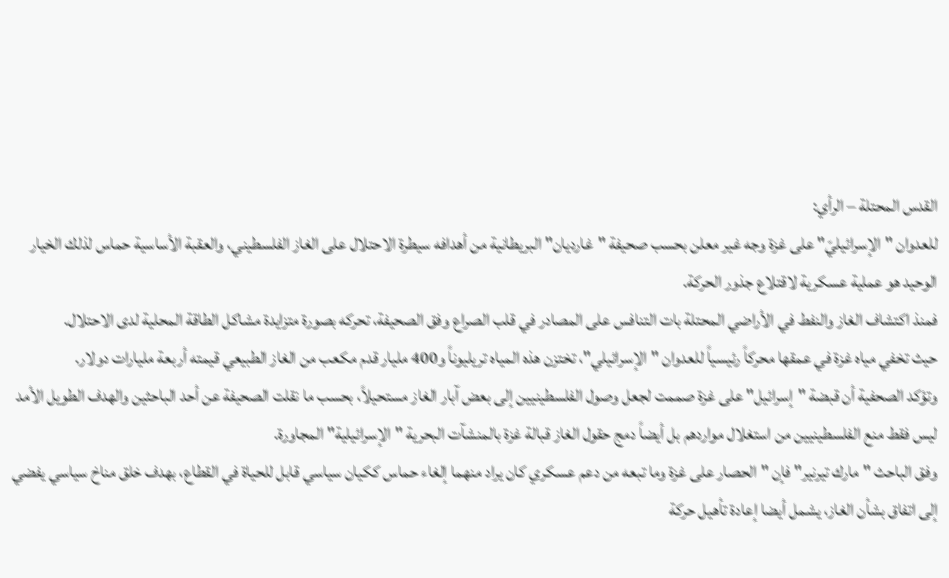القدس المحتلة – الرأي:
للعدوان "الإسرائيليّ" على غزة وجه غير معلن بحسب صحيفة "غارديان" البريطانية من أهدافه سيطرة الاحتلال على الغاز الفلسطيني، والعقبة الأساسية حماس لذلك الخيار الوحيد هو عملية عسكرية لاقتلاع جذور الحركة.
فمنذ اكتشاف الغاز والنفط في الأراضي المحتلة بات التنافس على المصادر في قلب الصراع وفق الصحيفة، تحركه بصورة متزايدة مشاكل الطاقة المحلية لدى الاحتلال.
حيث تخفي مياه غزة في عمقها محركاً رئيسياً للعدوان "الإسرائيلي"، تختزن هذه المياه تريليوناً و400 مليار قدم مكعب من الغاز الطبيعي قيمته أربعة مليارات دولار.
وتؤكد الصحفية أن قبضة "إسرائيل" على غزة صممت لجعل وصول الفلسطينيين إلى بعض آبار الغاز مستحيلاً، بحسب ما نقلت الصحيفة عن أحد الباحثين والهدف الطويل الأمد ليس فقط منع الفلسطينيين من استغلال مواردهم بل أيضاً دمج حقول الغاز قبالة غزة بالمنشآت البحرية "الإسرائيلية" المجاورة.
وفق الباحث "مارك تيرنير" فإن "الحصار على غزة وما تبعه من دعم عسكري كان يراد منهما إلغاء حماس ككيان سياسي قابل للحياة في القطاع، بهدف خلق مناخ سياسي يفضي إلى اتفاق بشأن الغاز، يشمل أيضا إعادة تأهيل حركة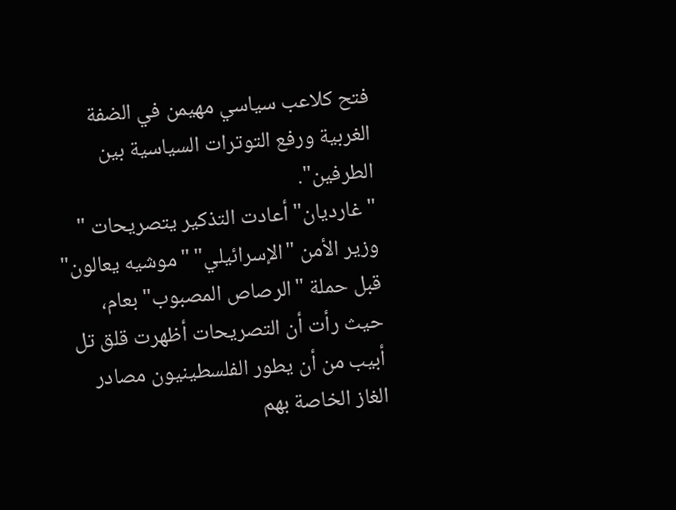فتح كلاعب سياسي مهيمن في الضفة الغربية ورفع التوترات السياسية بين الطرفين".
"غارديان" أعادت التذكير يتصريحات " وزير الأمن "الإسرائيلي" "موشيه يعالون" قبل حملة "الرصاص المصبوب" بعام، حيث رأت أن التصريحات أظهرت قلق تل أبيب من أن يطور الفلسطينيون مصادر الغاز الخاصة بهم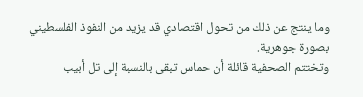وما ينتج عن ذلك من تحول اقتصادي قد يزيد من النفوذ الفلسطيني بصورة جوهرية.
وتختتم الصحفية قائلة أن حماس تبقى بالنسبة إلى تل أبيب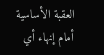العقبة الأساسية أمام إنهاء أي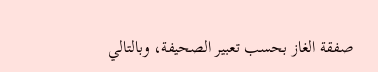صفقة الغاز بحسب تعبير الصحيفة، وبالتالي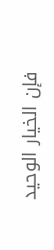فإن الخيار الوحيد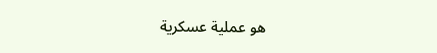هو عملية عسكرية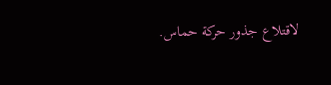لاقتلاع جذور حركة حماس.